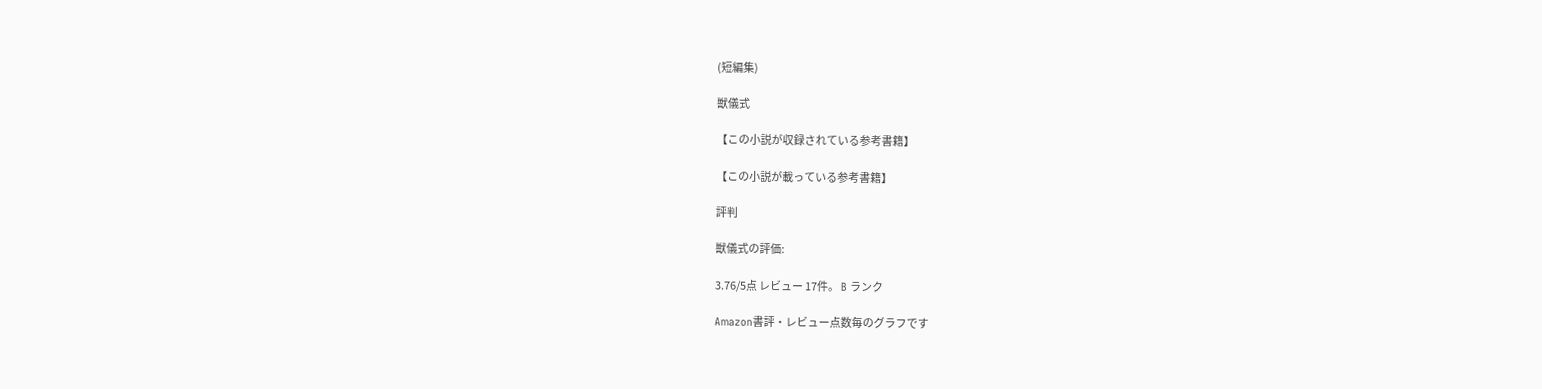(短編集)

獣儀式

【この小説が収録されている参考書籍】

【この小説が載っている参考書籍】

評判

獣儀式の評価:

3.76/5点 レビュー 17件。 B ランク

Amazon書評・レビュー点数毎のグラフです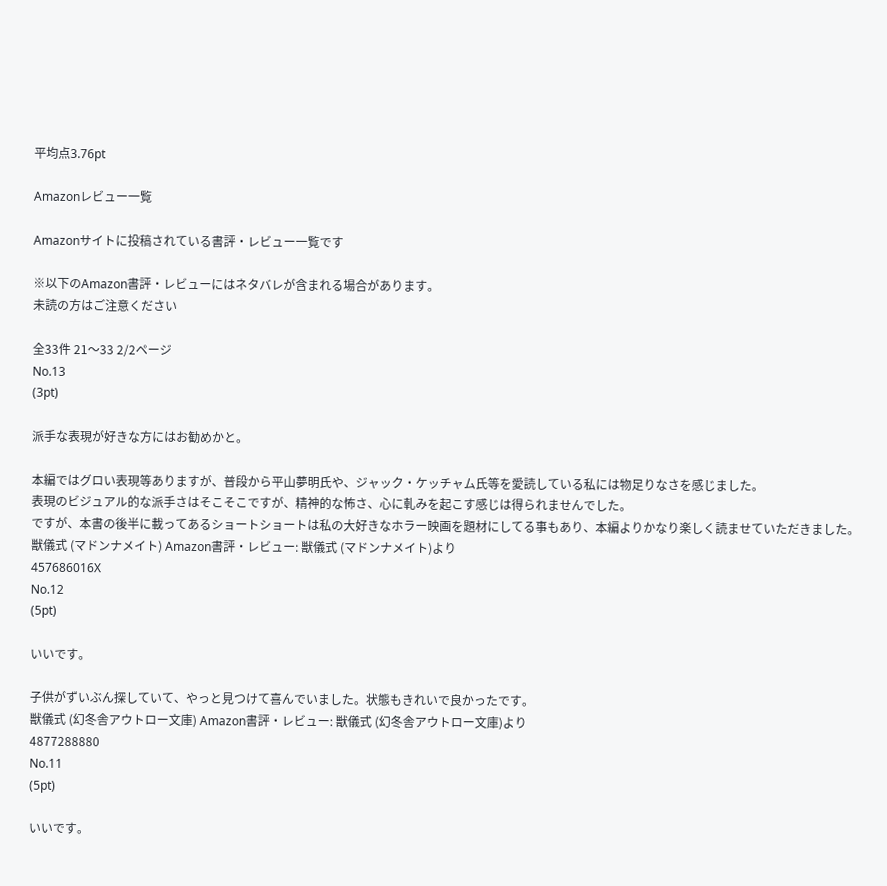平均点3.76pt

Amazonレビュー一覧

Amazonサイトに投稿されている書評・レビュー一覧です

※以下のAmazon書評・レビューにはネタバレが含まれる場合があります。
未読の方はご注意ください

全33件 21〜33 2/2ページ
No.13
(3pt)

派手な表現が好きな方にはお勧めかと。

本編ではグロい表現等ありますが、普段から平山夢明氏や、ジャック・ケッチャム氏等を愛読している私には物足りなさを感じました。
表現のビジュアル的な派手さはそこそこですが、精神的な怖さ、心に軋みを起こす感じは得られませんでした。
ですが、本書の後半に載ってあるショートショートは私の大好きなホラー映画を題材にしてる事もあり、本編よりかなり楽しく読ませていただきました。
獣儀式 (マドンナメイト) Amazon書評・レビュー: 獣儀式 (マドンナメイト)より
457686016X
No.12
(5pt)

いいです。

子供がずいぶん探していて、やっと見つけて喜んでいました。状態もきれいで良かったです。
獣儀式 (幻冬舎アウトロー文庫) Amazon書評・レビュー: 獣儀式 (幻冬舎アウトロー文庫)より
4877288880
No.11
(5pt)

いいです。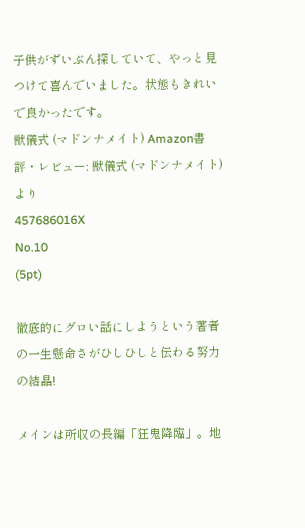子供がずいぶん探していて、やっと見つけて喜んでいました。状態もきれいで良かったです。
獣儀式 (マドンナメイト) Amazon書評・レビュー: 獣儀式 (マドンナメイト)より
457686016X
No.10
(5pt)

徹底的にグロい話にしようという著者の一生懸命さがひしひしと伝わる努力の結晶!

メインは所収の長編「狂鬼降臨」。地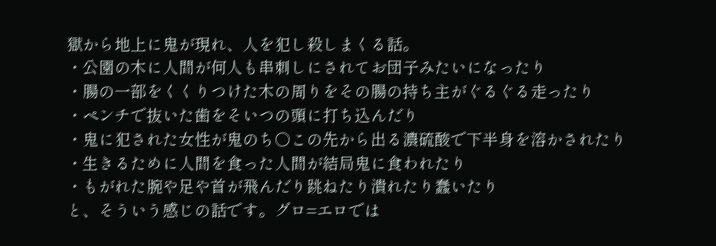獄から地上に鬼が現れ、人を犯し殺しまくる話。
・公園の木に人間が何人も串刺しにされてお団子みたいになったり
・腸の一部をくくりつけた木の周りをその腸の持ち主がぐるぐる走ったり
・ペンチで抜いた歯をそいつの頭に打ち込んだり
・鬼に犯された女性が鬼のち○この先から出る濃硫酸で下半身を溶かされたり
・生きるために人間を食った人間が結局鬼に食われたり
・もがれた腕や足や首が飛んだり跳ねたり潰れたり蠢いたり
と、そういう感じの話です。グロ=エロでは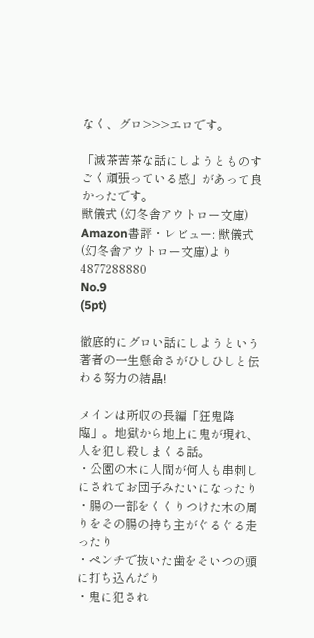なく、グロ>>>エロです。

「滅茶苦茶な話にしようとものすごく頑張っている感」があって良かったです。
獣儀式 (幻冬舎アウトロー文庫) Amazon書評・レビュー: 獣儀式 (幻冬舎アウトロー文庫)より
4877288880
No.9
(5pt)

徹底的にグロい話にしようという著者の一生懸命さがひしひしと伝わる努力の結晶!

メインは所収の長編「狂鬼降臨」。地獄から地上に鬼が現れ、人を犯し殺しまくる話。
・公園の木に人間が何人も串刺しにされてお団子みたいになったり
・腸の一部をくくりつけた木の周りをその腸の持ち主がぐるぐる走ったり
・ペンチで抜いた歯をそいつの頭に打ち込んだり
・鬼に犯され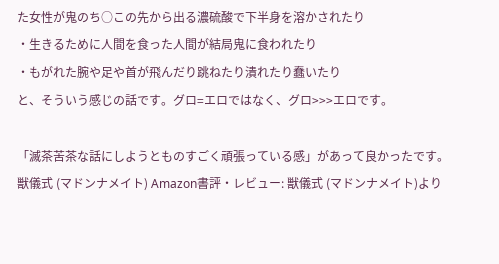た女性が鬼のち○この先から出る濃硫酸で下半身を溶かされたり
・生きるために人間を食った人間が結局鬼に食われたり
・もがれた腕や足や首が飛んだり跳ねたり潰れたり蠢いたり
と、そういう感じの話です。グロ=エロではなく、グロ>>>エロです。

「滅茶苦茶な話にしようとものすごく頑張っている感」があって良かったです。
獣儀式 (マドンナメイト) Amazon書評・レビュー: 獣儀式 (マドンナメイト)より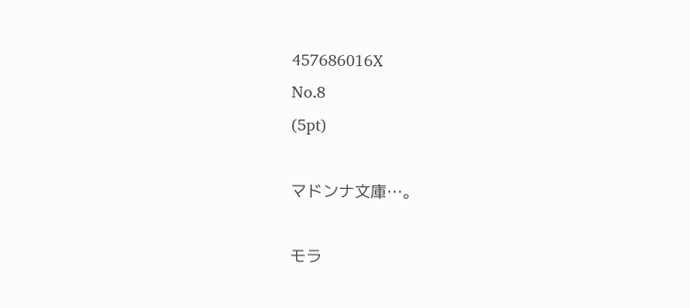457686016X
No.8
(5pt)

マドンナ文庫…。

モラ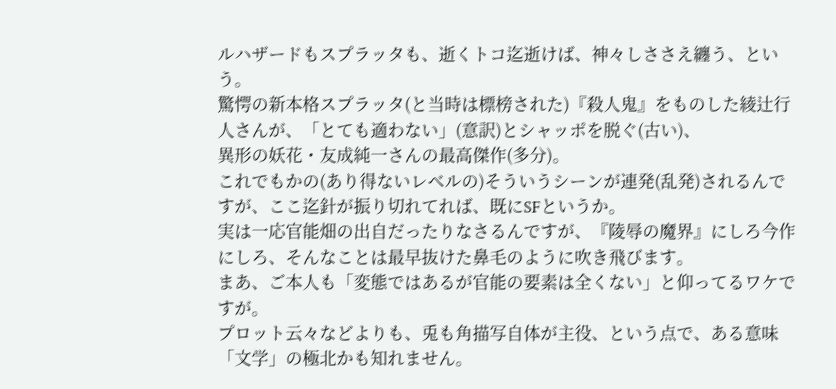ルハザードもスプラッタも、逝くトコ迄逝けば、神々しささえ纏う、という。
驚愕の新本格スプラッタ(と当時は標榜された)『殺人鬼』をものした綾辻行人さんが、「とても適わない」(意訳)とシャッポを脱ぐ(古い)、
異形の妖花・友成純一さんの最高傑作(多分)。
これでもかの(あり得ないレベルの)そういうシーンが連発(乱発)されるんですが、ここ迄針が振り切れてれば、既にSFというか。
実は一応官能畑の出自だったりなさるんですが、『陵辱の魔界』にしろ今作にしろ、そんなことは最早抜けた鼻毛のように吹き飛びます。
まあ、ご本人も「変態ではあるが官能の要素は全くない」と仰ってるワケですが。
プロット云々などよりも、兎も角描写自体が主役、という点で、ある意味「文学」の極北かも知れません。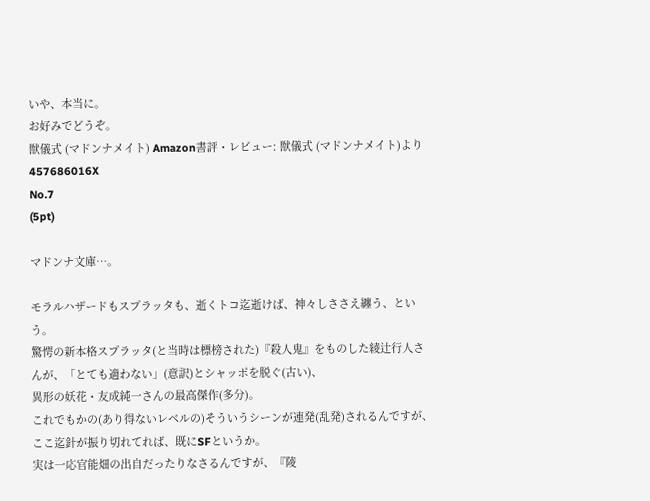いや、本当に。
お好みでどうぞ。
獣儀式 (マドンナメイト) Amazon書評・レビュー: 獣儀式 (マドンナメイト)より
457686016X
No.7
(5pt)

マドンナ文庫…。

モラルハザードもスプラッタも、逝くトコ迄逝けば、神々しささえ纏う、という。
驚愕の新本格スプラッタ(と当時は標榜された)『殺人鬼』をものした綾辻行人さんが、「とても適わない」(意訳)とシャッポを脱ぐ(古い)、
異形の妖花・友成純一さんの最高傑作(多分)。
これでもかの(あり得ないレベルの)そういうシーンが連発(乱発)されるんですが、ここ迄針が振り切れてれば、既にSFというか。
実は一応官能畑の出自だったりなさるんですが、『陵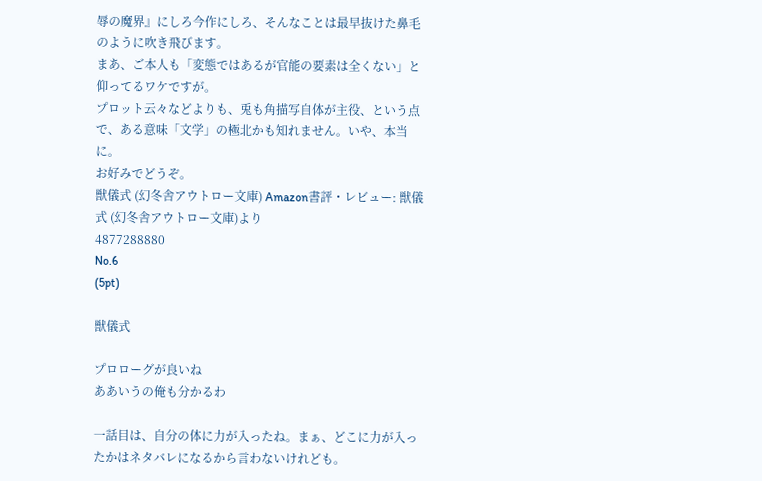辱の魔界』にしろ今作にしろ、そんなことは最早抜けた鼻毛のように吹き飛びます。
まあ、ご本人も「変態ではあるが官能の要素は全くない」と仰ってるワケですが。
プロット云々などよりも、兎も角描写自体が主役、という点で、ある意味「文学」の極北かも知れません。いや、本当に。
お好みでどうぞ。
獣儀式 (幻冬舎アウトロー文庫) Amazon書評・レビュー: 獣儀式 (幻冬舎アウトロー文庫)より
4877288880
No.6
(5pt)

獣儀式

プロローグが良いね
ああいうの俺も分かるわ

一話目は、自分の体に力が入ったね。まぁ、どこに力が入ったかはネタバレになるから言わないけれども。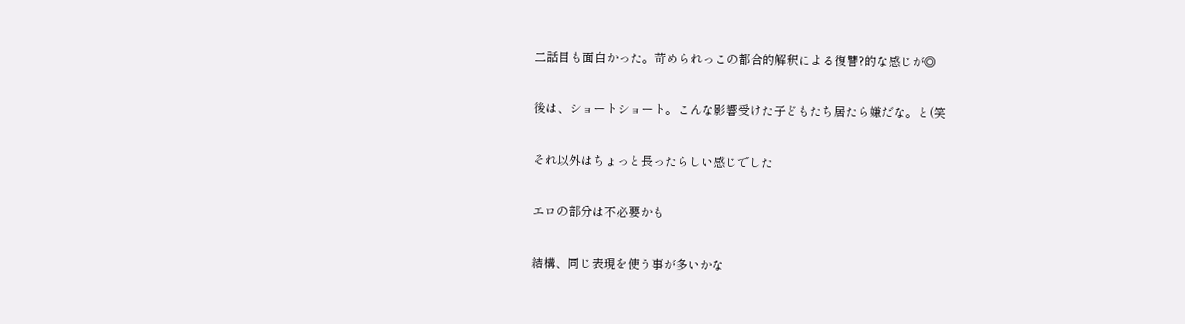二話目も面白かった。苛められっこの都合的解釈による復讐?的な感じが◎

後は、ショートショート。こんな影響受けた子どもたち居たら嫌だな。と(笑

それ以外はちょっと長ったらしい感じでした

エロの部分は不必要かも

結構、同じ表現を使う事が多いかな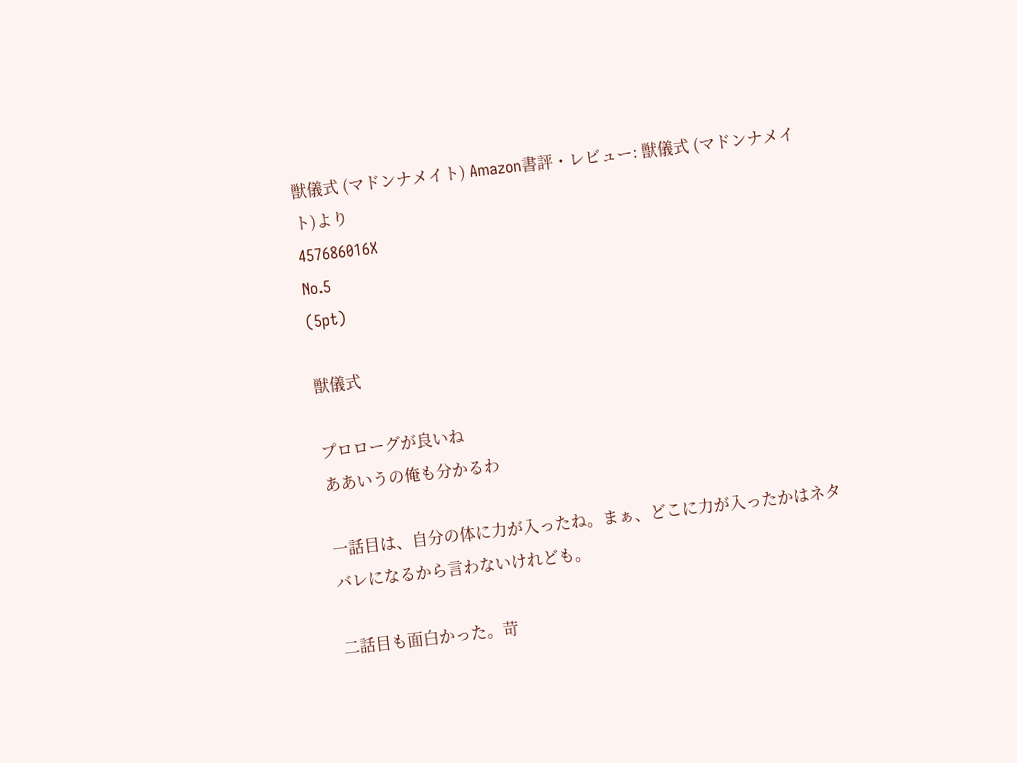獣儀式 (マドンナメイト) Amazon書評・レビュー: 獣儀式 (マドンナメイト)より
457686016X
No.5
(5pt)

獣儀式

プロローグが良いね
ああいうの俺も分かるわ

一話目は、自分の体に力が入ったね。まぁ、どこに力が入ったかはネタバレになるから言わないけれども。

二話目も面白かった。苛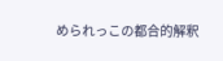められっこの都合的解釈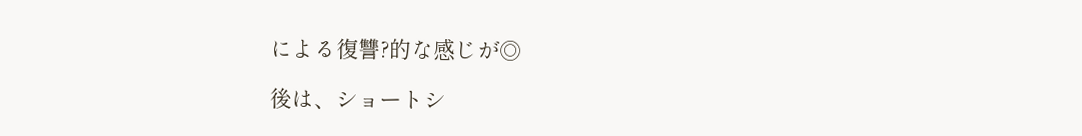による復讐?的な感じが◎

後は、ショートシ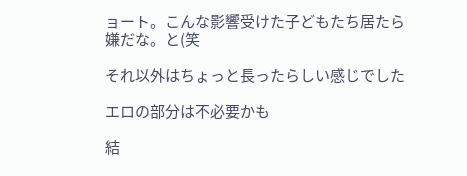ョート。こんな影響受けた子どもたち居たら嫌だな。と(笑

それ以外はちょっと長ったらしい感じでした

エロの部分は不必要かも

結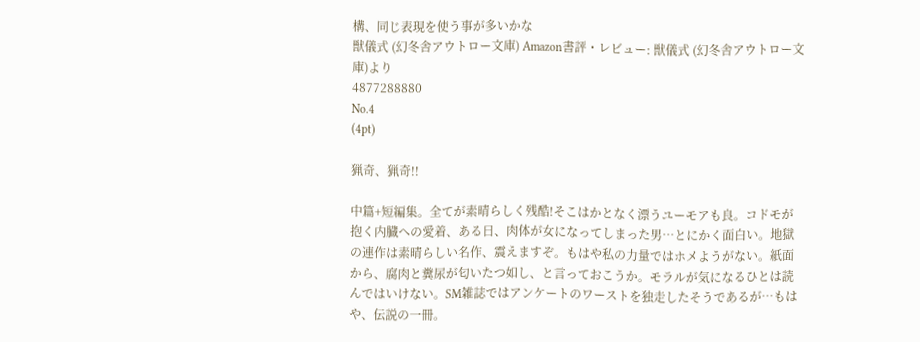構、同じ表現を使う事が多いかな
獣儀式 (幻冬舎アウトロー文庫) Amazon書評・レビュー: 獣儀式 (幻冬舎アウトロー文庫)より
4877288880
No.4
(4pt)

猟奇、猟奇!!

中篇+短編集。全てが素晴らしく残酷!そこはかとなく漂うユーモアも良。コドモが抱く内臓への愛着、ある日、肉体が女になってしまった男…とにかく面白い。地獄の連作は素晴らしい名作、震えますぞ。もはや私の力量ではホメようがない。紙面から、腐肉と糞尿が匂いたつ如し、と言っておこうか。モラルが気になるひとは読んではいけない。SM雑誌ではアンケートのワーストを独走したそうであるが…もはや、伝説の一冊。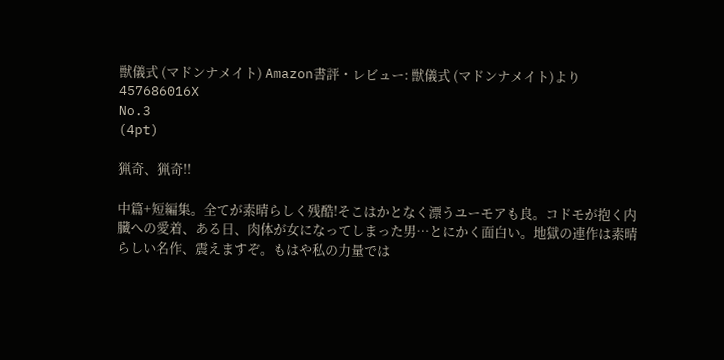獣儀式 (マドンナメイト) Amazon書評・レビュー: 獣儀式 (マドンナメイト)より
457686016X
No.3
(4pt)

猟奇、猟奇!!

中篇+短編集。全てが素晴らしく残酷!そこはかとなく漂うユーモアも良。コドモが抱く内臓への愛着、ある日、肉体が女になってしまった男…とにかく面白い。地獄の連作は素晴らしい名作、震えますぞ。もはや私の力量では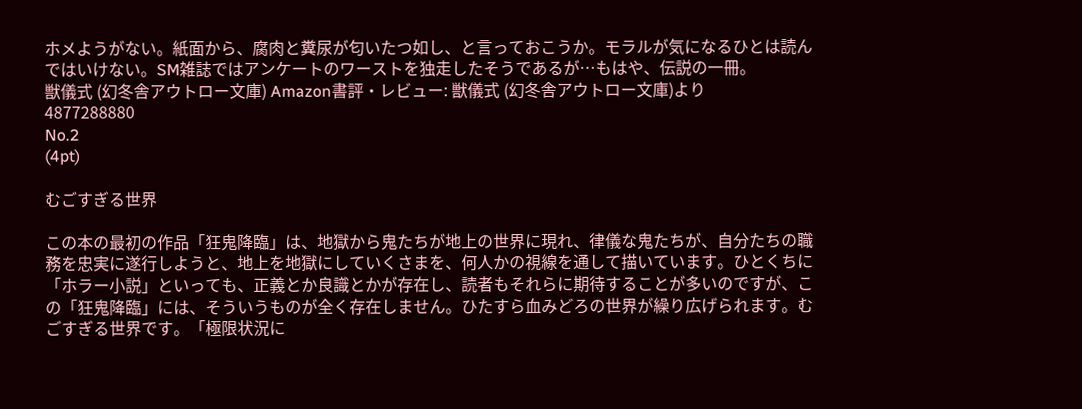ホメようがない。紙面から、腐肉と糞尿が匂いたつ如し、と言っておこうか。モラルが気になるひとは読んではいけない。SM雑誌ではアンケートのワーストを独走したそうであるが…もはや、伝説の一冊。
獣儀式 (幻冬舎アウトロー文庫) Amazon書評・レビュー: 獣儀式 (幻冬舎アウトロー文庫)より
4877288880
No.2
(4pt)

むごすぎる世界

この本の最初の作品「狂鬼降臨」は、地獄から鬼たちが地上の世界に現れ、律儀な鬼たちが、自分たちの職務を忠実に遂行しようと、地上を地獄にしていくさまを、何人かの視線を通して描いています。ひとくちに「ホラー小説」といっても、正義とか良識とかが存在し、読者もそれらに期待することが多いのですが、この「狂鬼降臨」には、そういうものが全く存在しません。ひたすら血みどろの世界が繰り広げられます。むごすぎる世界です。「極限状況に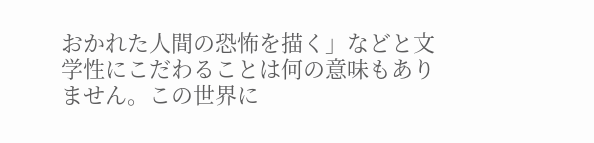おかれた人間の恐怖を描く」などと文学性にこだわることは何の意味もありません。この世界に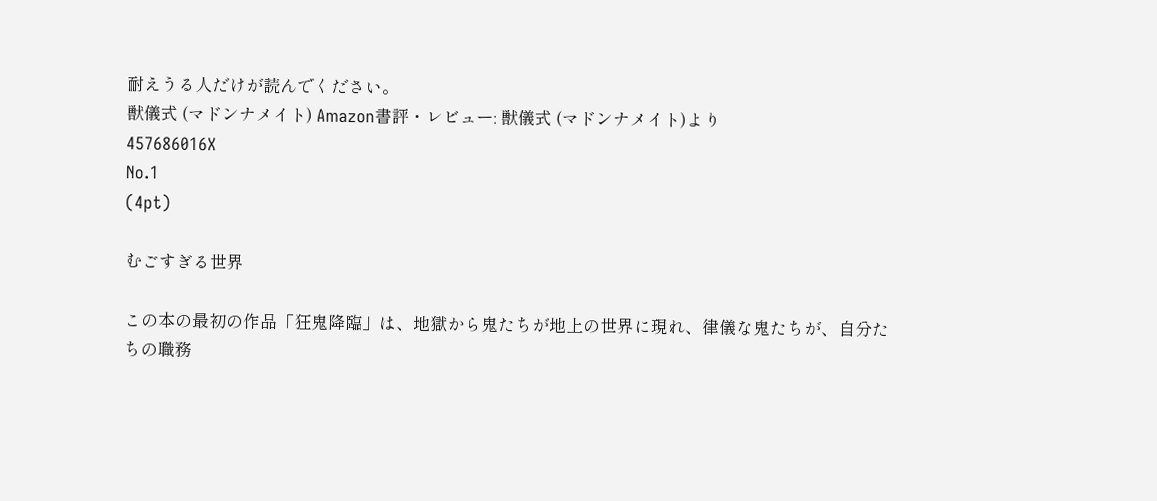耐えうる人だけが読んでください。
獣儀式 (マドンナメイト) Amazon書評・レビュー: 獣儀式 (マドンナメイト)より
457686016X
No.1
(4pt)

むごすぎる世界

この本の最初の作品「狂鬼降臨」は、地獄から鬼たちが地上の世界に現れ、律儀な鬼たちが、自分たちの職務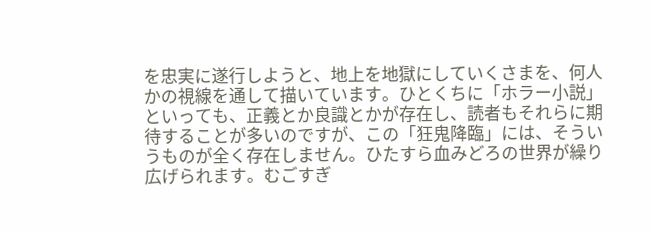を忠実に遂行しようと、地上を地獄にしていくさまを、何人かの視線を通して描いています。ひとくちに「ホラー小説」といっても、正義とか良識とかが存在し、読者もそれらに期待することが多いのですが、この「狂鬼降臨」には、そういうものが全く存在しません。ひたすら血みどろの世界が繰り広げられます。むごすぎ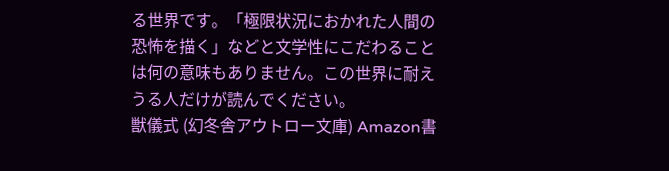る世界です。「極限状況におかれた人間の恐怖を描く」などと文学性にこだわることは何の意味もありません。この世界に耐えうる人だけが読んでください。
獣儀式 (幻冬舎アウトロー文庫) Amazon書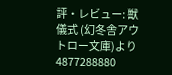評・レビュー: 獣儀式 (幻冬舎アウトロー文庫)より
4877288880